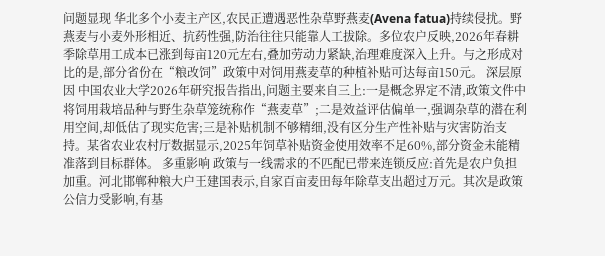问题显现 华北多个小麦主产区,农民正遭遇恶性杂草野燕麦(Avena fatua)持续侵扰。野燕麦与小麦外形相近、抗药性强,防治往往只能靠人工拔除。多位农户反映,2026年春耕季除草用工成本已涨到每亩120元左右,叠加劳动力紧缺,治理难度深入上升。与之形成对比的是,部分省份在“粮改饲”政策中对饲用燕麦草的种植补贴可达每亩150元。 深层原因 中国农业大学2026年研究报告指出,问题主要来自三上:一是概念界定不清,政策文件中将饲用栽培品种与野生杂草笼统称作“燕麦草”;二是效益评估偏单一,强调杂草的潜在利用空间,却低估了现实危害;三是补贴机制不够精细,没有区分生产性补贴与灾害防治支持。某省农业农村厅数据显示,2025年饲草补贴资金使用效率不足60%,部分资金未能精准落到目标群体。 多重影响 政策与一线需求的不匹配已带来连锁反应:首先是农户负担加重。河北邯郸种粮大户王建国表示,自家百亩麦田每年除草支出超过万元。其次是政策公信力受影响,有基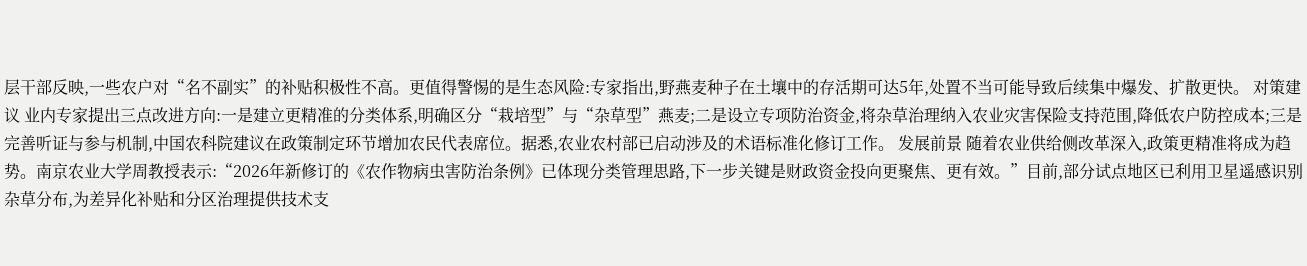层干部反映,一些农户对“名不副实”的补贴积极性不高。更值得警惕的是生态风险:专家指出,野燕麦种子在土壤中的存活期可达5年,处置不当可能导致后续集中爆发、扩散更快。 对策建议 业内专家提出三点改进方向:一是建立更精准的分类体系,明确区分“栽培型”与“杂草型”燕麦;二是设立专项防治资金,将杂草治理纳入农业灾害保险支持范围,降低农户防控成本;三是完善听证与参与机制,中国农科院建议在政策制定环节增加农民代表席位。据悉,农业农村部已启动涉及的术语标准化修订工作。 发展前景 随着农业供给侧改革深入,政策更精准将成为趋势。南京农业大学周教授表示:“2026年新修订的《农作物病虫害防治条例》已体现分类管理思路,下一步关键是财政资金投向更聚焦、更有效。”目前,部分试点地区已利用卫星遥感识别杂草分布,为差异化补贴和分区治理提供技术支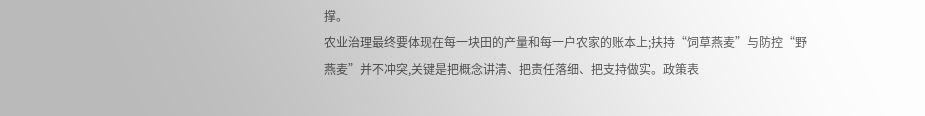撑。
农业治理最终要体现在每一块田的产量和每一户农家的账本上;扶持“饲草燕麦”与防控“野燕麦”并不冲突,关键是把概念讲清、把责任落细、把支持做实。政策表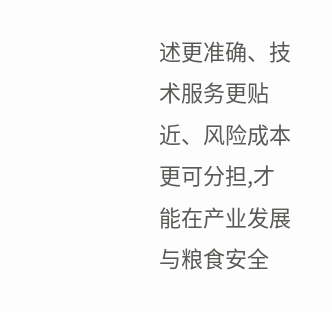述更准确、技术服务更贴近、风险成本更可分担,才能在产业发展与粮食安全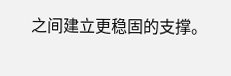之间建立更稳固的支撑。